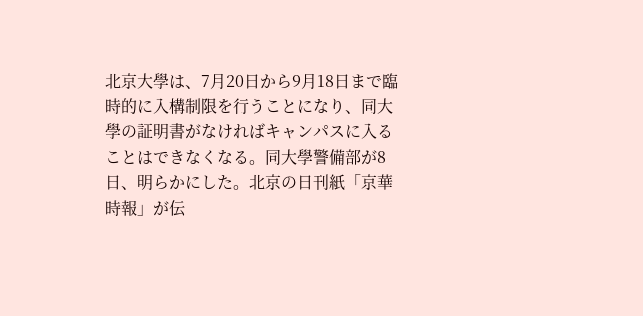北京大學は、7月20日から9月18日まで臨時的に入構制限を行うことになり、同大學の証明書がなければキャンパスに入ることはできなくなる。同大學警備部が8日、明らかにした。北京の日刊紙「京華時報」が伝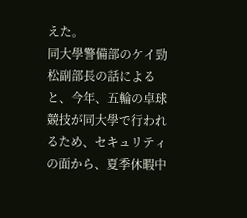えた。
同大學警備部のケイ勁松副部長の話によると、今年、五輪の卓球競技が同大學で行われるため、セキュリティの面から、夏季休暇中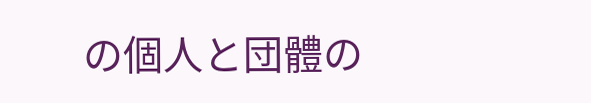の個人と団體の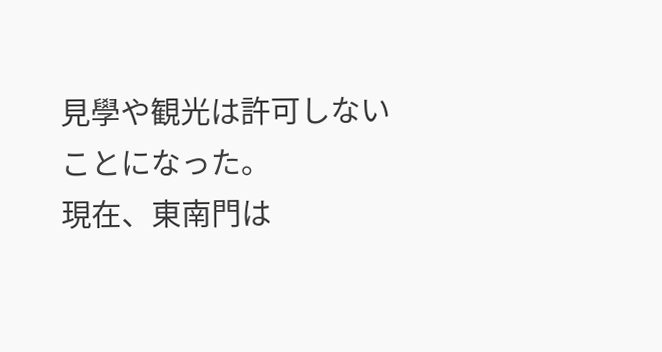見學や観光は許可しないことになった。
現在、東南門は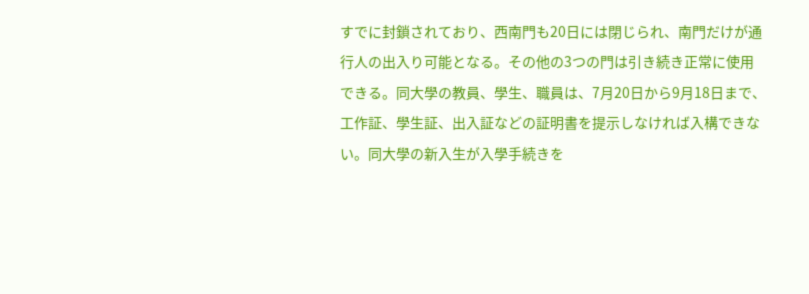すでに封鎖されており、西南門も20日には閉じられ、南門だけが通行人の出入り可能となる。その他の3つの門は引き続き正常に使用できる。同大學の教員、學生、職員は、7月20日から9月18日まで、工作証、學生証、出入証などの証明書を提示しなければ入構できない。同大學の新入生が入學手続きを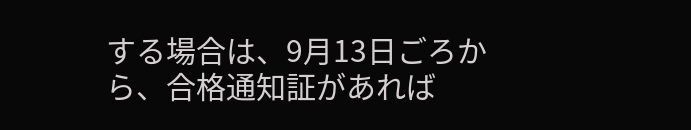する場合は、9月13日ごろから、合格通知証があれば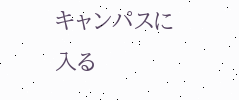キャンパスに入る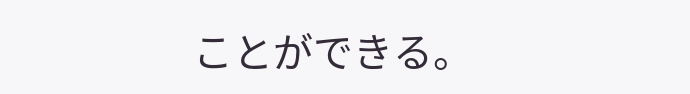ことができる。